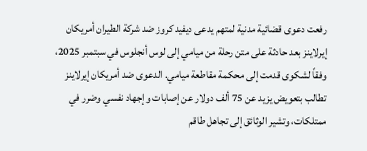رفعت دعوى قضائية مدنية لمتهم يدعى ديفيد كروز ضد شركة الطيران أمريكان إيرلاينز بعد حادثة على متن رحلة من ميامي إلى لوس أنجلوس في سبتمبر 2025، وفقاً لشكوى قدمت إلى محكمة مقاطعة ميامي. الدعوى ضد أمريكان إيرلاينز تطالب بتعويض يزيد عن 75 ألف دولار عن إصابات وإجهاد نفسي وضرر في ممتلكات، وتشير الوثائق إلى تجاهل طاقم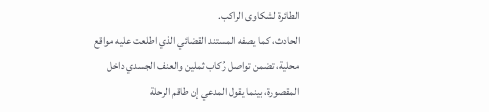الطائرة لشكاوى الراكب.
الحادث، كما يصفه المستند القضائي الذي اطلعت عليه مواقع محلية، تضمن تواصل رُكاب ثملين والعنف الجسدي داخل المقصورة، بينما يقول المدعي إن طاقم الرحلة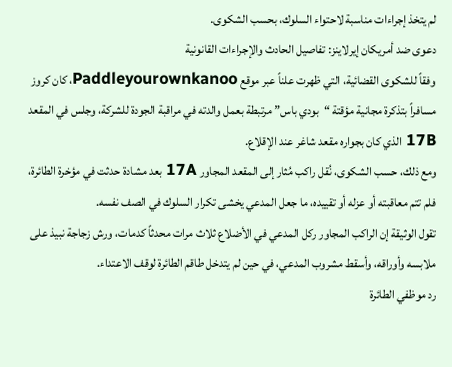لم يتخذ إجراءات مناسبة لاحتواء السلوك، بحسب الشكوى.
دعوى ضد أمريكان إيرلاينز: تفاصيل الحادث والإجراءات القانونية
وفقاً للشكوى القضائية، التي ظهرت علناً عبر موقع Paddleyourownkanoo، كان كروز مسافراً بتذكرة مجانية مؤقتة “بودي باس” مرتبطة بعمل والدته في مراقبة الجودة للشركة، وجلس في المقعد 17B الذي كان بجواره مقعد شاغر عند الإقلاع.
ومع ذلك، حسب الشكوى، نُقل راكب مُثار إلى المقعد المجاور 17A بعد مشادة حدثت في مؤخرة الطائرة، فلم تتم معاقبته أو عزله أو تقييده، ما جعل المدعي يخشى تكرار السلوك في الصف نفسه.
تقول الوثيقة إن الراكب المجاور ركل المدعي في الأضلاع ثلاث مرات محدثاً كدمات، ورش زجاجة نبيذ على ملابسه وأوراقه، وأسقط مشروب المدعي، في حين لم يتدخل طاقم الطائرة لوقف الاعتداء.
رد موظفي الطائرة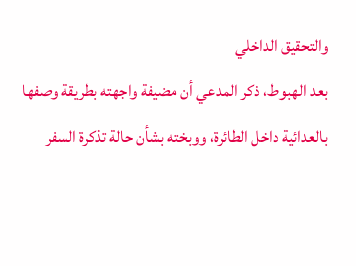والتحقيق الداخلي
بعد الهبوط، ذكر المدعي أن مضيفة واجهته بطريقة وصفها بالعدائية داخل الطائرة، ووبخته بشأن حالة تذكرة السفر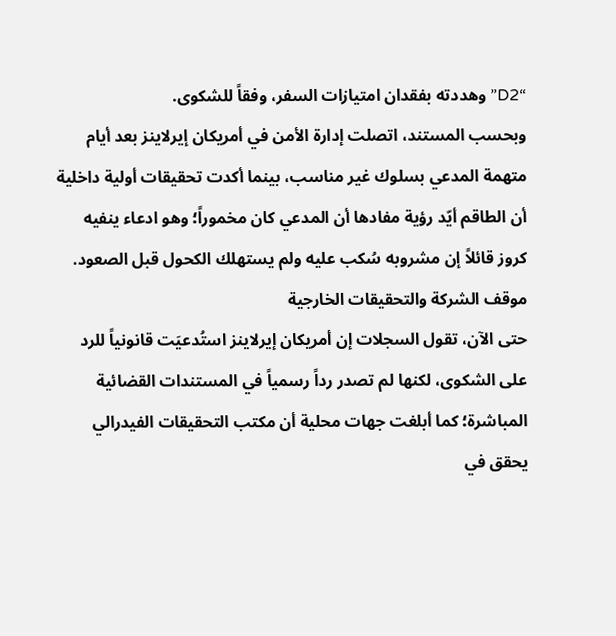“D2” وهددته بفقدان امتيازات السفر، وفقاً للشكوى.
وبحسب المستند، اتصلت إدارة الأمن في أمريكان إيرلاينز بعد أيام متهمة المدعي بسلوك غير مناسب، بينما أكدت تحقيقات أولية داخلية أن الطاقم أيّد رؤية مفادها أن المدعي كان مخموراً؛ وهو ادعاء ينفيه كروز قائلاً إن مشروبه سُكب عليه ولم يستهلك الكحول قبل الصعود.
موقف الشركة والتحقيقات الخارجية
حتى الآن، تقول السجلات إن أمريكان إيرلاينز استُدعيَت قانونياً للرد على الشكوى، لكنها لم تصدر رداً رسمياً في المستندات القضائية المباشرة؛ كما أبلغت جهات محلية أن مكتب التحقيقات الفيدرالي يحقق في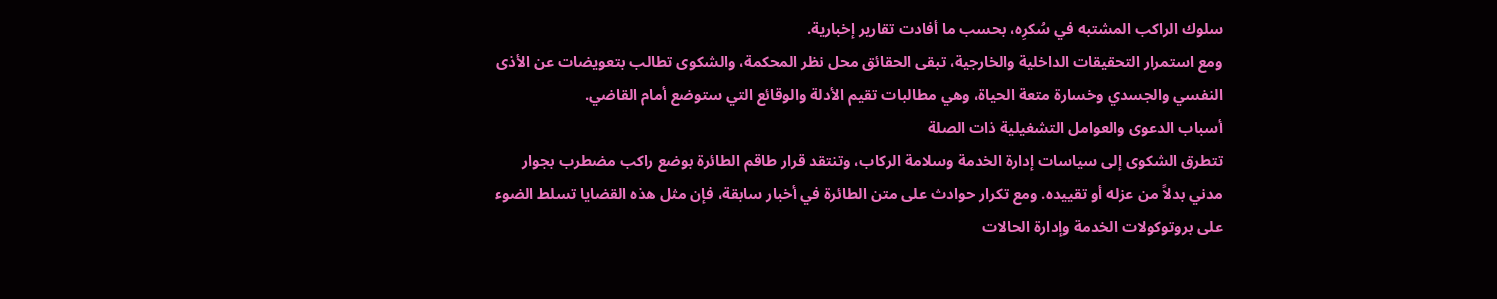سلوك الراكب المشتبه في سُكرِه، بحسب ما أفادت تقارير إخبارية.
ومع استمرار التحقيقات الداخلية والخارجية، تبقى الحقائق محل نظر المحكمة، والشكوى تطالب بتعويضات عن الأذى النفسي والجسدي وخسارة متعة الحياة، وهي مطالبات تقيم الأدلة والوقائع التي ستوضع أمام القاضي.
أسباب الدعوى والعوامل التشغيلية ذات الصلة
تتطرق الشكوى إلى سياسات إدارة الخدمة وسلامة الركاب، وتنتقد قرار طاقم الطائرة بوضع راكب مضطرب بجوار مدني بدلاً من عزله أو تقييده. ومع تكرار حوادث على متن الطائرة في أخبار سابقة، فإن مثل هذه القضايا تسلط الضوء على بروتوكولات الخدمة وإدارة الحالات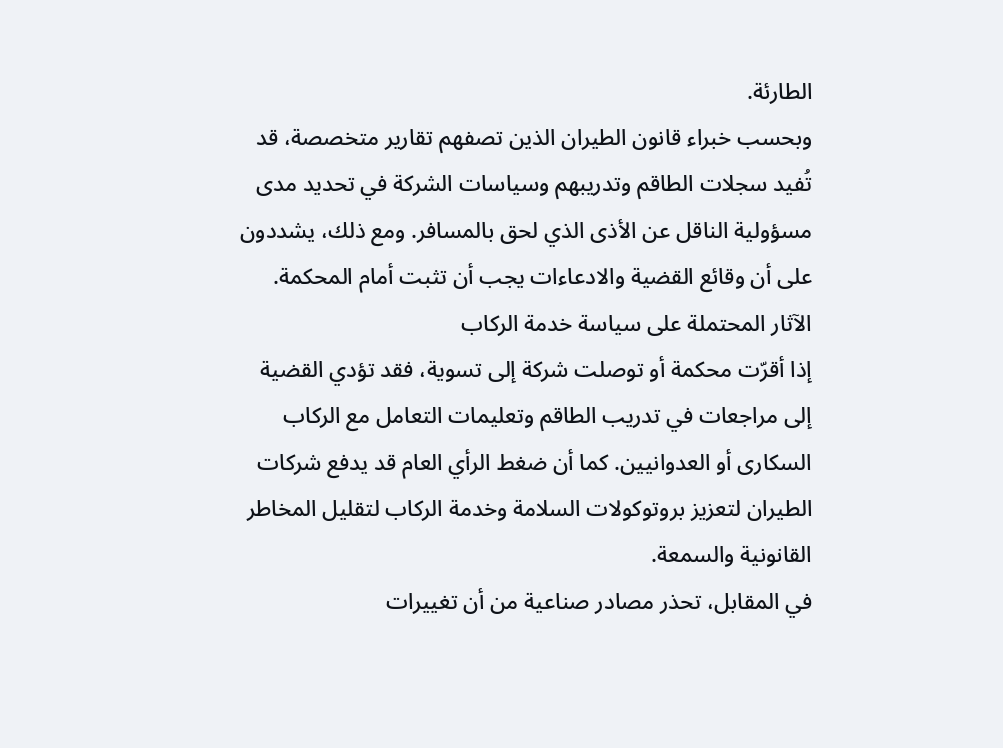الطارئة.
وبحسب خبراء قانون الطيران الذين تصفهم تقارير متخصصة، قد تُفيد سجلات الطاقم وتدريبهم وسياسات الشركة في تحديد مدى مسؤولية الناقل عن الأذى الذي لحق بالمسافر. ومع ذلك، يشددون على أن وقائع القضية والادعاءات يجب أن تثبت أمام المحكمة.
الآثار المحتملة على سياسة خدمة الركاب
إذا أقرّت محكمة أو توصلت شركة إلى تسوية، فقد تؤدي القضية إلى مراجعات في تدريب الطاقم وتعليمات التعامل مع الركاب السكارى أو العدوانيين. كما أن ضغط الرأي العام قد يدفع شركات الطيران لتعزيز بروتوكولات السلامة وخدمة الركاب لتقليل المخاطر القانونية والسمعة.
في المقابل، تحذر مصادر صناعية من أن تغييرات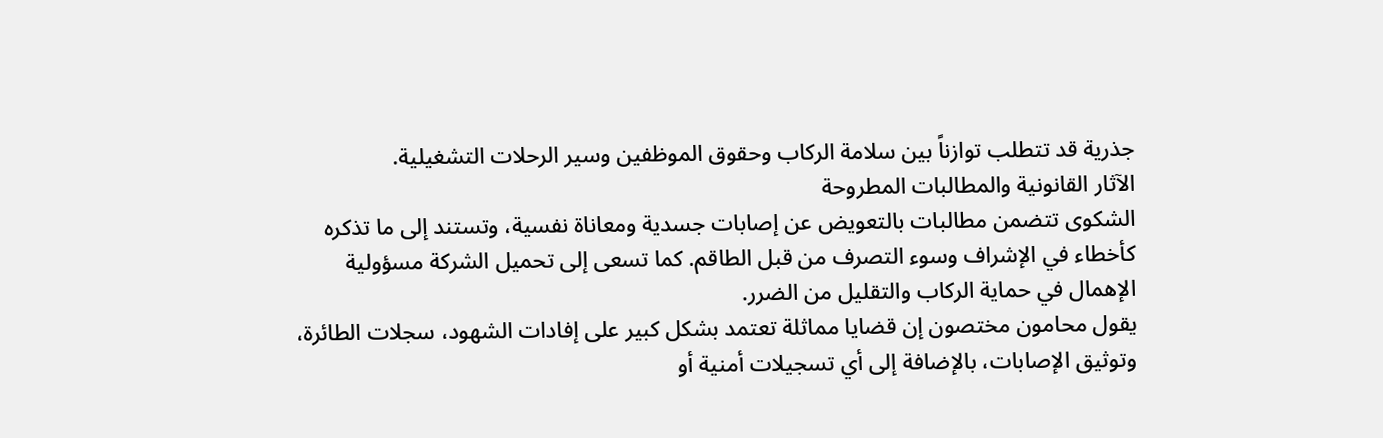جذرية قد تتطلب توازناً بين سلامة الركاب وحقوق الموظفين وسير الرحلات التشغيلية.
الآثار القانونية والمطالبات المطروحة
الشكوى تتضمن مطالبات بالتعويض عن إصابات جسدية ومعاناة نفسية، وتستند إلى ما تذكره كأخطاء في الإشراف وسوء التصرف من قبل الطاقم. كما تسعى إلى تحميل الشركة مسؤولية الإهمال في حماية الركاب والتقليل من الضرر.
يقول محامون مختصون إن قضايا مماثلة تعتمد بشكل كبير على إفادات الشهود، سجلات الطائرة، وتوثيق الإصابات، بالإضافة إلى أي تسجيلات أمنية أو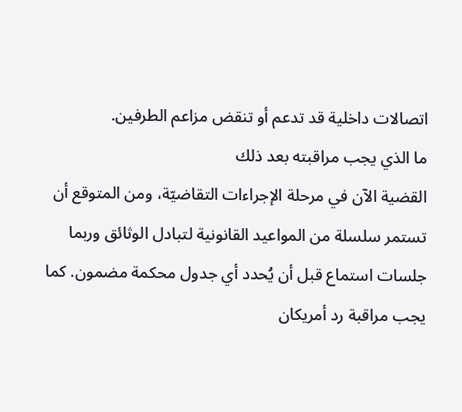اتصالات داخلية قد تدعم أو تنقض مزاعم الطرفين.
ما الذي يجب مراقبته بعد ذلك
القضية الآن في مرحلة الإجراءات التقاضيّة، ومن المتوقع أن تستمر سلسلة من المواعيد القانونية لتبادل الوثائق وربما جلسات استماع قبل أن يُحدد أي جدول محكمة مضمون. كما يجب مراقبة رد أمريكان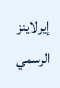إيرلاينز الرسمي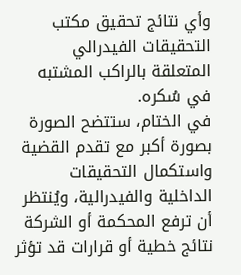وأي نتائج تحقيق مكتب التحقيقات الفيدرالي المتعلقة بالراكب المشتبه في سُكره.
في الختام، ستتضح الصورة بصورة أكبر مع تقدم القضية واستكمال التحقيقات الداخلية والفيدرالية، ويُنتظر أن ترفع المحكمة أو الشركة نتائج خطية أو قرارات قد تؤثر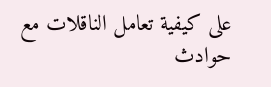على كيفية تعامل الناقلات مع حوادث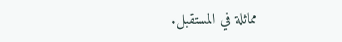مماثلة في المستقبل.